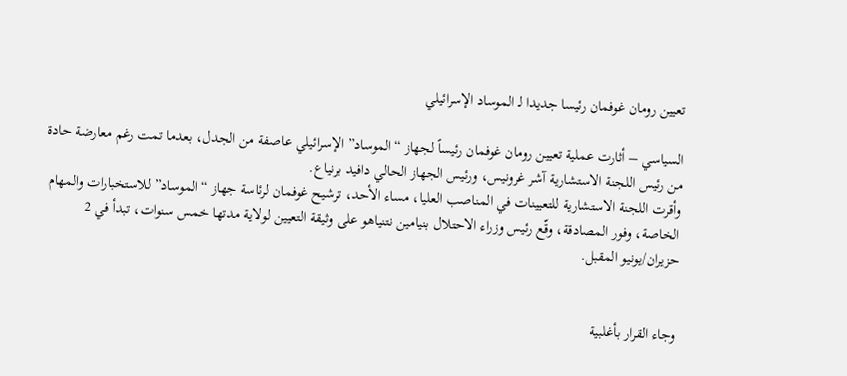تعيين رومان غوفمان رئيسا جديدا لـ الموساد الإسرائيلي

السياسي – أثارت عملية تعيين رومان غوفمان رئيساً لجهاز “الموساد” الإسرائيلي عاصفة من الجدل، بعدما تمت رغم معارضة حادة من رئيس اللجنة الاستشارية آشر غرونيس، ورئيس الجهاز الحالي دافيد برنياع.
وأقرت اللجنة الاستشارية للتعيينات في المناصب العليا، مساء الأحد، ترشيح غوفمان لرئاسة جهاز “الموساد” للاستخبارات والمهام الخاصة، وفور المصادقة، وقّع رئيس وزراء الاحتلال بنيامين نتنياهو على وثيقة التعيين لولاية مدتها خمس سنوات، تبدأ في 2 حزيران/يونيو المقبل.


وجاء القرار بأغلبية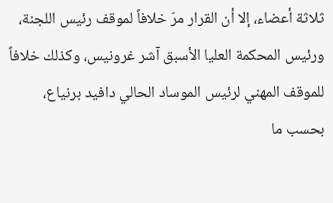ثلاثة أعضاء، إلا أن القرار مرّ خلافاً لموقف رئيس اللجنة، ورئيس المحكمة العليا الأسبق آشر غرونيس، وكذلك خلافاً للموقف المهني لرئيس الموساد الحالي دافيد برنياع، بحسب ما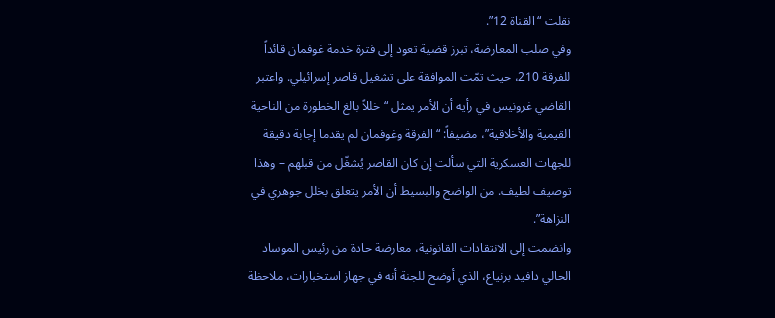نقلت “القناة 12”.
وفي صلب المعارضة، تبرز قضية تعود إلى فترة خدمة غوفمان قائداً للفرقة 210، حيث تمّت الموافقة على تشغيل قاصر إسرائيلي. واعتبر القاضي غرونيس في رأيه أن الأمر يمثل “خللاً بالغ الخطورة من الناحية القيمية والأخلاقية”، مضيفاً: “الفرقة وغوفمان لم يقدما إجابة دقيقة للجهات العسكرية التي سألت إن كان القاصر يُشغّل من قبلهم – وهذا توصيف لطيف. من الواضح والبسيط أن الأمر يتعلق بخلل جوهري في النزاهة”.
وانضمت إلى الانتقادات القانونية، معارضة حادة من رئيس الموساد الحالي دافيد برنياع، الذي أوضح للجنة أنه في جهاز استخبارات، ملاحظة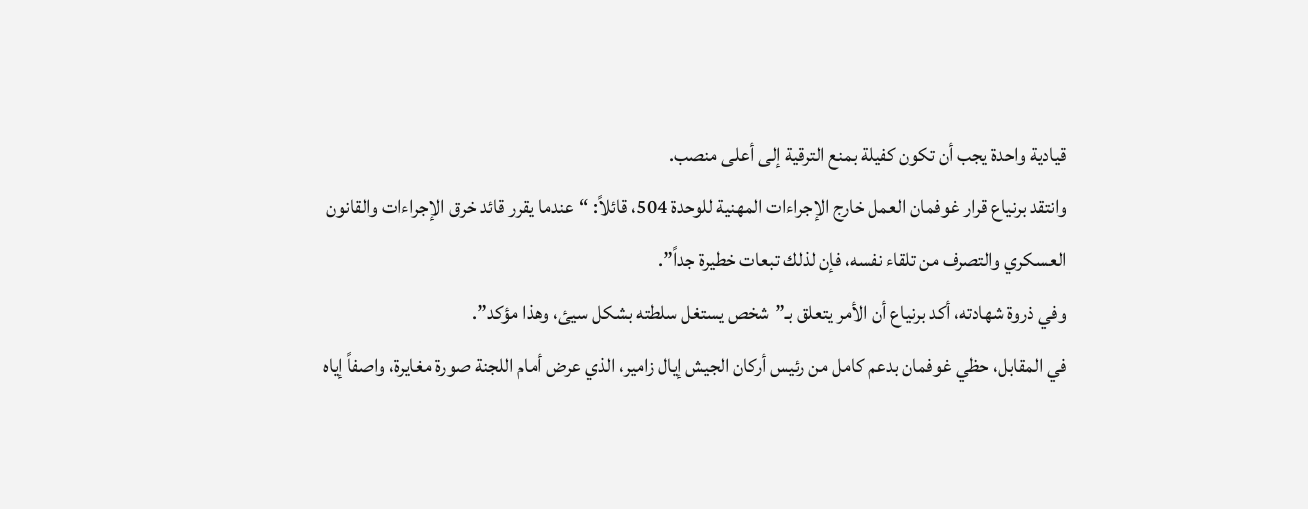قيادية واحدة يجب أن تكون كفيلة بمنع الترقية إلى أعلى منصب.
وانتقد برنياع قرار غوفمان العمل خارج الإجراءات المهنية للوحدة 504، قائلاً: “عندما يقرر قائد خرق الإجراءات والقانون العسكري والتصرف من تلقاء نفسه، فإن لذلك تبعات خطيرة جداً”.
وفي ذروة شهادته، أكد برنياع أن الأمر يتعلق بـ”شخص يستغل سلطته بشكل سيئ، وهذا مؤكد”.
في المقابل، حظي غوفمان بدعم كامل من رئيس أركان الجيش إيال زامير، الذي عرض أمام اللجنة صورة مغايرة، واصفاً إياه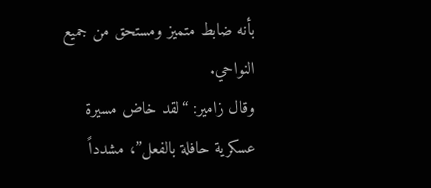بأنه ضابط متميز ومستحق من جميع النواحي.
وقال زامير: “لقد خاض مسيرة عسكرية حافلة بالفعل”، مشدداً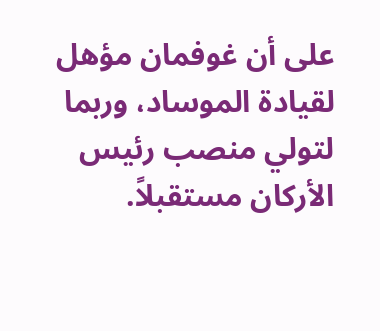على أن غوفمان مؤهل لقيادة الموساد، وربما لتولي منصب رئيس الأركان مستقبلاً.